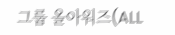그룹 올아워즈(ALL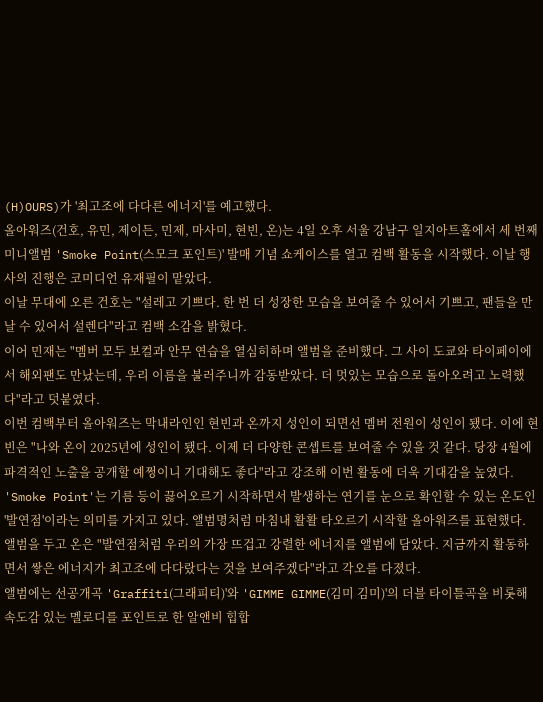(H)OURS)가 '최고조에 다다른 에너지'를 예고했다.
올아워즈(건호, 유민, 제이든, 민제, 마사미, 현빈, 온)는 4일 오후 서울 강남구 일지아트홀에서 세 번째 미니앨범 'Smoke Point(스모크 포인트)' 발매 기념 쇼케이스를 열고 컴백 활동을 시작했다. 이날 행사의 진행은 코미디언 유재필이 맡았다.
이날 무대에 오른 건호는 "설레고 기쁘다. 한 번 더 성장한 모습을 보여줄 수 있어서 기쁘고, 팬들을 만날 수 있어서 설렌다"라고 컴백 소감을 밝혔다.
이어 민재는 "멤버 모두 보컬과 안무 연습을 열심히하며 앨범을 준비했다. 그 사이 도쿄와 타이페이에서 해외팬도 만났는데, 우리 이름을 불러주니까 감동받았다. 더 멋있는 모습으로 돌아오려고 노력했다"라고 덧붙였다.
이번 컴백부터 올아워즈는 막내라인인 현빈과 온까지 성인이 되면선 멤버 전원이 성인이 됐다. 이에 현빈은 "나와 온이 2025년에 성인이 됐다. 이제 더 다양한 콘셉트를 보여줄 수 있을 것 같다. 당장 4월에 파격적인 노출을 공개할 예쩡이니 기대해도 좋다"라고 강조해 이번 활동에 더욱 기대감을 높였다.
'Smoke Point'는 기름 등이 끓어오르기 시작하면서 발생하는 연기를 눈으로 확인할 수 있는 온도인 '발연점'이라는 의미를 가지고 있다. 앨범명처럼 마침내 활활 타오르기 시작할 올아워즈를 표현했다.
앨범을 두고 온은 "발연점처럼 우리의 가장 뜨겁고 강렬한 에너지를 앨범에 담았다. 지금까지 활동하면서 쌓은 에너지가 최고조에 다다랐다는 것을 보여주겠다"라고 각오를 다졌다.
앨범에는 선공개곡 'Graffiti(그래피티)'와 'GIMME GIMME(김미 김미)'의 더블 타이틀곡을 비롯해 속도감 있는 멜로디를 포인트로 한 알앤비 힙합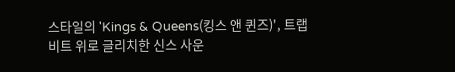스타일의 'Kings & Queens(킹스 앤 퀸즈)', 트랩 비트 위로 글리치한 신스 사운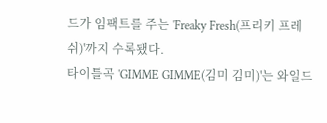드가 임팩트를 주는 'Freaky Fresh(프리키 프레쉬)'까지 수록됐다.
타이틀곡 'GIMME GIMME(김미 김미)'는 와일드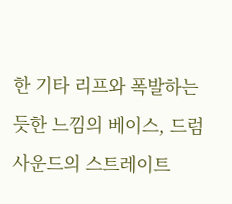한 기타 리프와 폭발하는 듯한 느낌의 베이스, 드럼 사운드의 스트레이트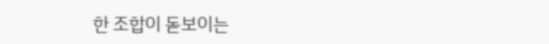한 조합이 돋보이는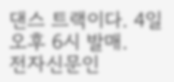댄스 트랙이다. 4일 오후 6시 발매.
전자신문인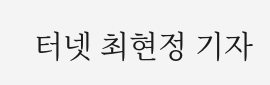터넷 최현정 기자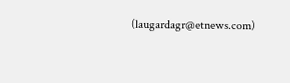(laugardagr@etnews.com)